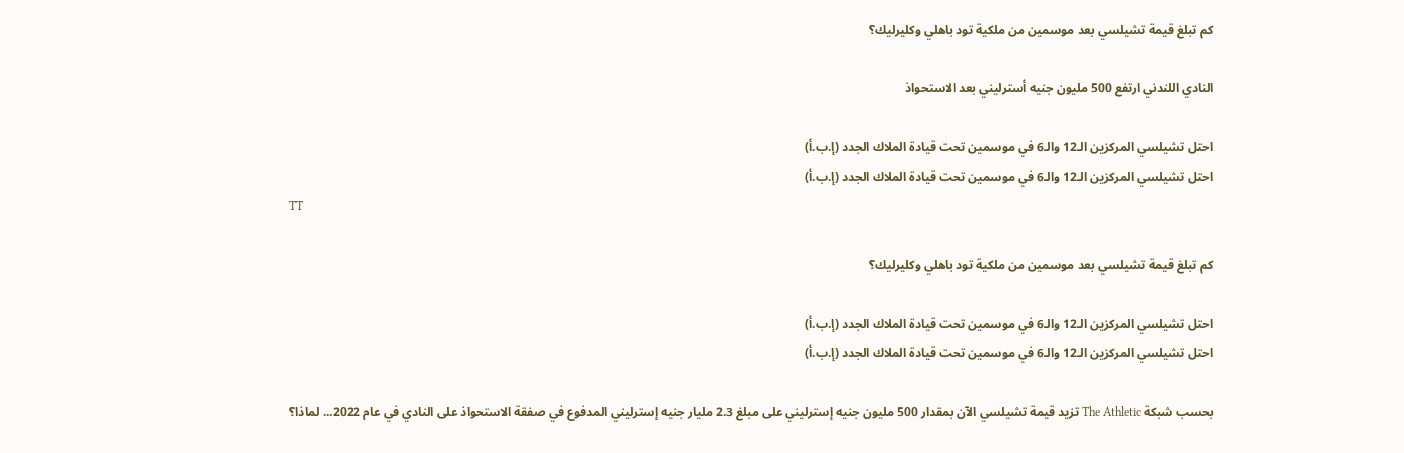كم تبلغ قيمة تشيلسي بعد موسمين من ملكية تود باهلي وكليرليك؟

النادي اللندني ارتفع 500 مليون جنيه أسترليني بعد الاستحواذ

احتل تشيلسي المركزين الـ12 والـ6 في موسمين تحت قيادة الملاك الجدد (إ.ب.أ)
احتل تشيلسي المركزين الـ12 والـ6 في موسمين تحت قيادة الملاك الجدد (إ.ب.أ)
TT

كم تبلغ قيمة تشيلسي بعد موسمين من ملكية تود باهلي وكليرليك؟

احتل تشيلسي المركزين الـ12 والـ6 في موسمين تحت قيادة الملاك الجدد (إ.ب.أ)
احتل تشيلسي المركزين الـ12 والـ6 في موسمين تحت قيادة الملاك الجدد (إ.ب.أ)

بحسب شبكة The Athletic تزيد قيمة تشيلسي الآن بمقدار 500 مليون جنيه إسترليني على مبلغ 2.3 مليار جنيه إسترليني المدفوع في صفقة الاستحواذ على النادي في عام 2022... لماذا؟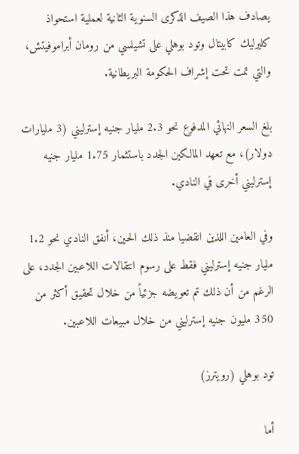يصادف هذا الصيف الذكرى السنوية الثانية لعملية استحواذ كليرليك كابيتال وتود بوهلي على تشيلسي من رومان أبراموفيتش، والتي تمت تحت إشراف الحكومة البريطانية.

بلغ السعر النهائي المدفوع نحو 2.3 مليار جنيه إسترليني (3 مليارات دولار)، مع تعهد المالكين الجدد باستثمار 1.75 مليار جنيه إسترليني أخرى في النادي.

وفي العامين اللذين انقضيا منذ ذلك الحين، أنفق النادي نحو 1.2 مليار جنيه إسترليني فقط على رسوم انتقالات اللاعبين الجدد، على الرغم من أن ذلك تم تعويضه جزئياً من خلال تحقيق أكثر من 350 مليون جنيه إسترليني من خلال مبيعات اللاعبين.

تود بوهلي (رويترز)

أما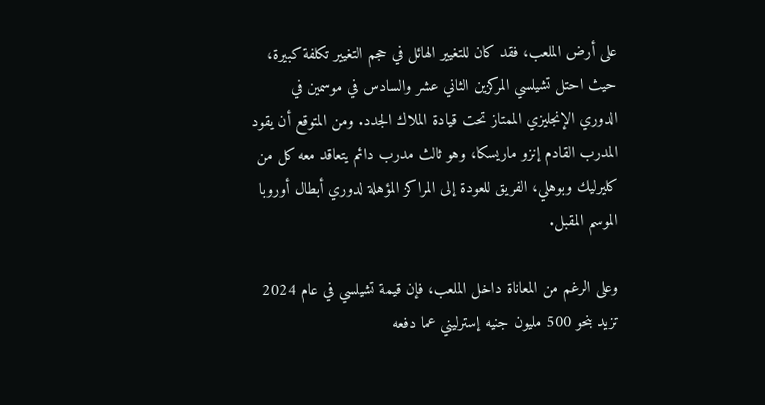على أرض الملعب، فقد كان للتغيير الهائل في حجم التغيير تكلفة كبيرة، حيث احتل تشيلسي المركزين الثاني عشر والسادس في موسمين في الدوري الإنجليزي الممتاز تحت قيادة الملاك الجدد. ومن المتوقع أن يقود المدرب القادم إنزو ماريسكا، وهو ثالث مدرب دائم يتعاقد معه كل من كليرليك وبوهلي، الفريق للعودة إلى المراكز المؤهلة لدوري أبطال أوروبا الموسم المقبل.

وعلى الرغم من المعاناة داخل الملعب، فإن قيمة تشيلسي في عام 2024 تزيد بنحو 500 مليون جنيه إسترليني عما دفعه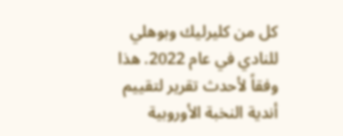كل من كليرليك وبوهلي للنادي في عام 2022. هذا وفقاً لأحدث تقرير لتقييم أندية النخبة الأوروبية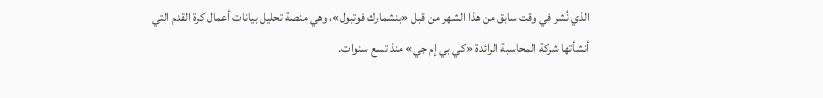الذي نُشر في وقت سابق من هذا الشهر من قبل «بنشمارك فوتبول»، وهي منصة تحليل بيانات أعمال كرة القدم التي أنشأتها شركة المحاسبة الرائدة «كي بي إم جي» منذ تسع سنوات.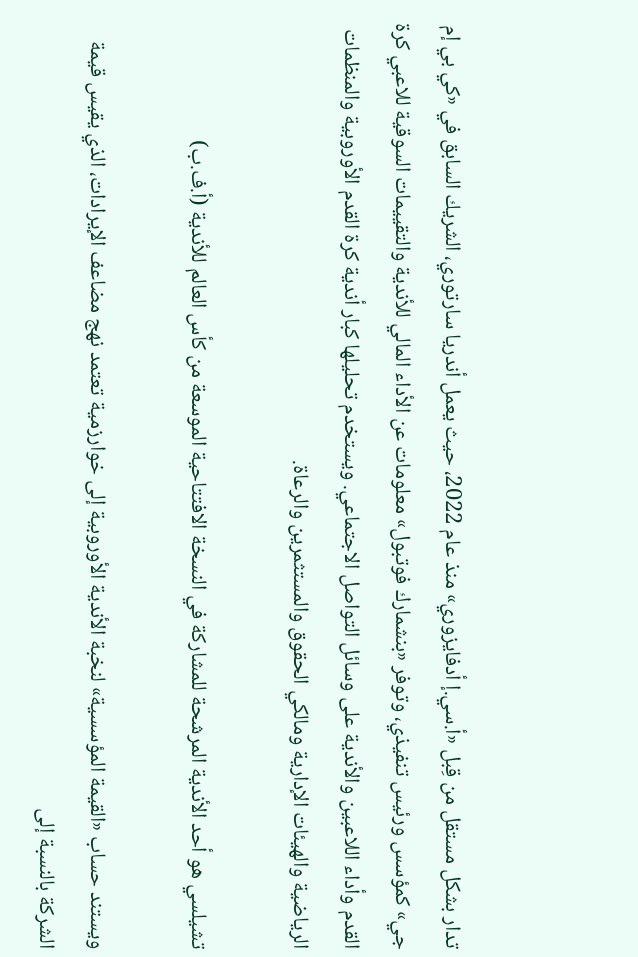تدار بشكل مستقل من قِبل «أ.سي.إ أدفايزوري» منذ عام 2022، حيث يعمل أندريا سارتوري، الشريك السابق في «كي بي إم جي» كمؤسس ورئيس تنفيذي، وتوفر «بنشمارك فوتبول» معلومات عن الأداء المالي للأندية والتقييمات السوقية للاعبي كرة القدم وأداء اللاعبين والأندية على وسائل التواصل الاجتماعي. ويستخدم تحليلها كبار أندية كرة القدم الأوروبية والمنظمات الرياضية والهيئات الإدارية ومالكي الحقوق والمستثمرين والرعاة.

تشيلسي هو أحد الأندية المرشحة للمشاركة في النسخة الافتتاحية الموسعة من كأس العالم للأندية (أ.ف.ب)

ويستند حساب «القيمة المؤسسية» لنخبة الأندية الأوروبية إلى خوارزمية تعتمد نهج مضاعف الإيرادات، الذي يقيس قيمة الشركة بالنسبة إلى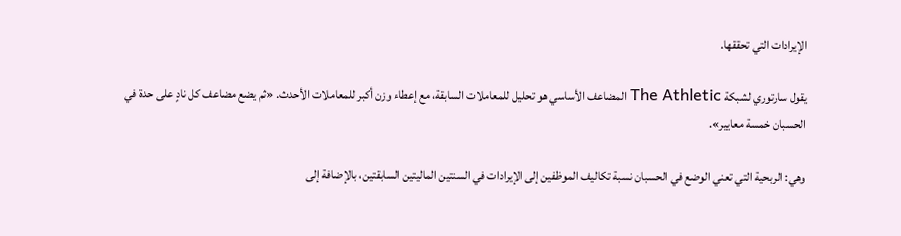الإيرادات التي تحققها.

يقول سارتوري لشبكة The Athletic المضاعف الأساسي هو تحليل للمعاملات السابقة، مع إعطاء وزن أكبر للمعاملات الأحدث. «ثم يضع مضاعف كل نادٍ على حدة في الحسبان خمسة معايير».

وهي: الربحية التي تعني الوضع في الحسبان نسبة تكاليف الموظفين إلى الإيرادات في السنتين الماليتين السابقتين، بالإضافة إلى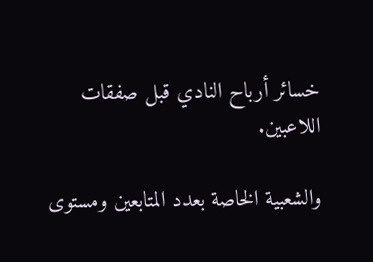خسائر أرباح النادي قبل صفقات اللاعبين.

والشعبية الخاصة بعدد المتابعين ومستوى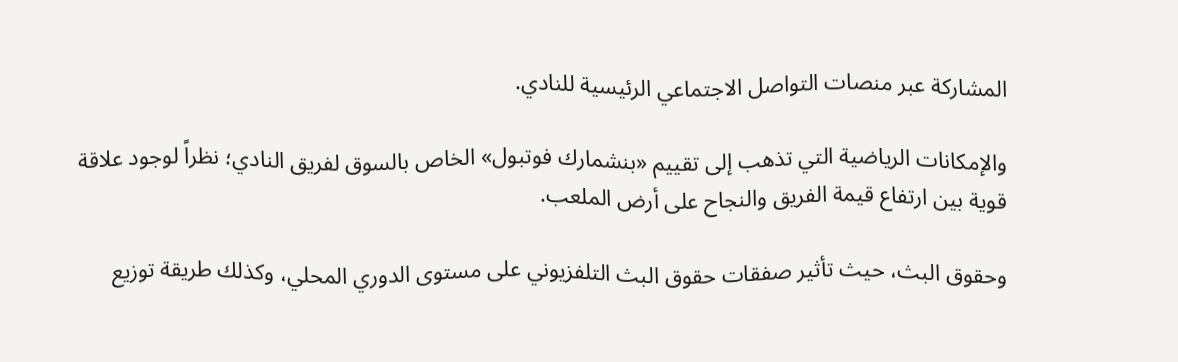المشاركة عبر منصات التواصل الاجتماعي الرئيسية للنادي.

والإمكانات الرياضية التي تذهب إلى تقييم «بنشمارك فوتبول» الخاص بالسوق لفريق النادي؛ نظراً لوجود علاقة قوية بين ارتفاع قيمة الفريق والنجاح على أرض الملعب.

وحقوق البث، حيث تأثير صفقات حقوق البث التلفزيوني على مستوى الدوري المحلي، وكذلك طريقة توزيع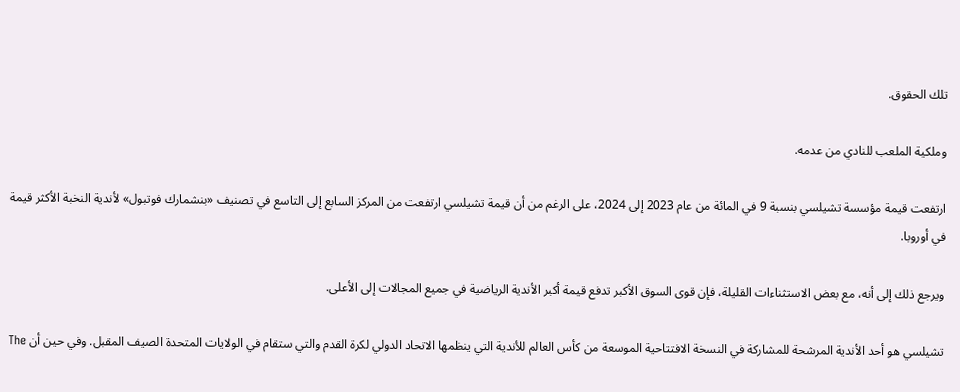تلك الحقوق.

وملكية الملعب للنادي من عدمه.

ارتفعت قيمة مؤسسة تشيلسي بنسبة 9 في المائة من عام 2023 إلى 2024، على الرغم من أن قيمة تشيلسي ارتفعت من المركز السابع إلى التاسع في تصنيف «بنشمارك فوتبول» لأندية النخبة الأكثر قيمة في أوروبا.

ويرجع ذلك إلى أنه، مع بعض الاستثناءات القليلة، فإن قوى السوق الأكبر تدفع قيمة أكبر الأندية الرياضية في جميع المجالات إلى الأعلى.

تشيلسي هو أحد الأندية المرشحة للمشاركة في النسخة الافتتاحية الموسعة من كأس العالم للأندية التي ينظمها الاتحاد الدولي لكرة القدم والتي ستقام في الولايات المتحدة الصيف المقبل. وفي حين أن The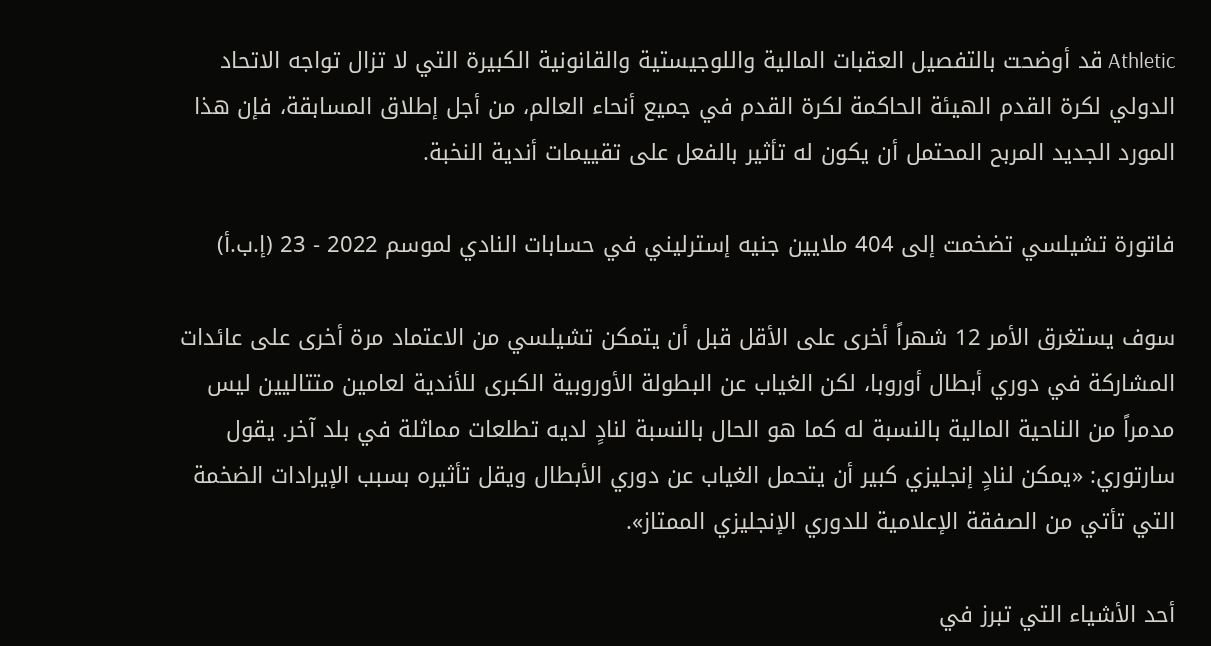Athletic قد أوضحت بالتفصيل العقبات المالية واللوجيستية والقانونية الكبيرة التي لا تزال تواجه الاتحاد الدولي لكرة القدم الهيئة الحاكمة لكرة القدم في جميع أنحاء العالم، من أجل إطلاق المسابقة، فإن هذا المورد الجديد المربح المحتمل أن يكون له تأثير بالفعل على تقييمات أندية النخبة.

فاتورة تشيلسي تضخمت إلى 404 ملايين جنيه إسترليني في حسابات النادي لموسم 2022 - 23 (إ.ب.أ)

سوف يستغرق الأمر 12 شهراً أخرى على الأقل قبل أن يتمكن تشيلسي من الاعتماد مرة أخرى على عائدات المشاركة في دوري أبطال أوروبا، لكن الغياب عن البطولة الأوروبية الكبرى للأندية لعامين متتاليين ليس مدمراً من الناحية المالية بالنسبة له كما هو الحال بالنسبة لنادٍ لديه تطلعات مماثلة في بلد آخر. يقول سارتوري: «يمكن لنادٍ إنجليزي كبير أن يتحمل الغياب عن دوري الأبطال ويقل تأثيره بسبب الإيرادات الضخمة التي تأتي من الصفقة الإعلامية للدوري الإنجليزي الممتاز».

أحد الأشياء التي تبرز في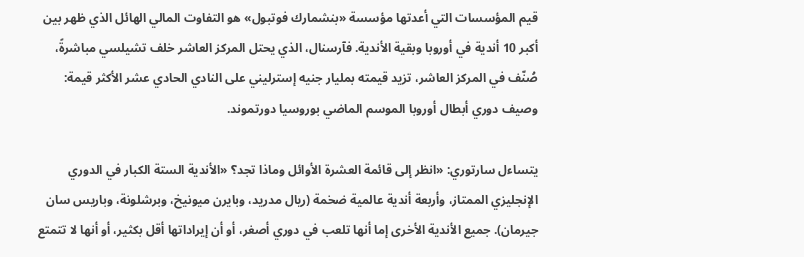قيم المؤسسات التي أعدتها مؤسسة «بنشمارك فوتبول» هو التفاوت المالي الهائل الذي ظهر بين أكبر 10 أندية في أوروبا وبقية الأندية. فآرسنال، الذي يحتل المركز العاشر خلف تشيلسي مباشرةً، صُنّف في المركز العاشر، تزيد قيمته بمليار جنيه إسترليني على النادي الحادي عشر الأكثر قيمة: وصيف دوري أبطال أوروبا الموسم الماضي بوروسيا دورتموند.

يتساءل سارتوري: «انظر إلى قائمة العشرة الأوائل وماذا تجد؟ «الأندية الستة الكبار في الدوري الإنجليزي الممتاز، وأربعة أندية عالمية ضخمة (ريال مدريد، وبايرن ميونيخ، وبرشلونة، وباريس سان جيرمان). جميع الأندية الأخرى إما أنها تلعب في دوري أصغر، أو أن إيراداتها أقل بكثير، أو أنها لا تتمتع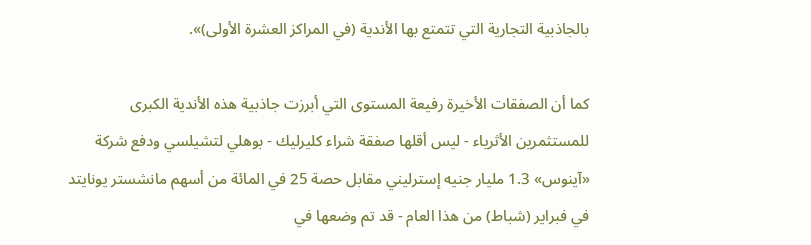بالجاذبية التجارية التي تتمتع بها الأندية (في المراكز العشرة الأولى)».

كما أن الصفقات الأخيرة رفيعة المستوى التي أبرزت جاذبية هذه الأندية الكبرى للمستثمرين الأثرياء - ليس أقلها صفقة شراء كليرليك - بوهلي لتشيلسي ودفع شركة «آينوس» 1.3 مليار جنيه إسترليني مقابل حصة 25 في المائة من أسهم مانشستر يونايتد في فبراير (شباط) من هذا العام - قد تم وضعها في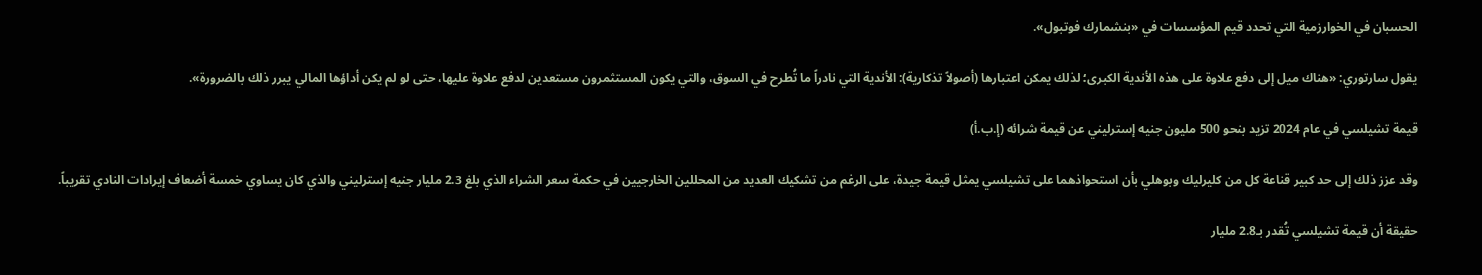الحسبان في الخوارزمية التي تحدد قيم المؤسسات في «بنشمارك فوتبول».

يقول سارتوري: «هناك ميل إلى دفع علاوة على هذه الأندية الكبرى؛ لذلك يمكن اعتبارها (أصولاً تذكارية): الأندية التي نادراً ما تُطرح في السوق، والتي يكون المستثمرون مستعدين لدفع علاوة عليها، حتى لو لم يكن أداؤها المالي يبرر ذلك بالضرورة».

قيمة تشيلسي في عام 2024 تزيد بنحو 500 مليون جنيه إسترليني عن قيمة شرائه (إ.ب.أ)

وقد عزز ذلك إلى حد كبير قناعة كل من كليرليك وبوهلي بأن استحواذهما على تشيلسي يمثل قيمة جيدة، على الرغم من تشكيك العديد من المحللين الخارجيين في حكمة سعر الشراء الذي بلغ 2.3 مليار جنيه إسترليني والذي كان يساوي خمسة أضعاف إيرادات النادي تقريباً.

حقيقة أن قيمة تشيلسي تُقدر بـ2.8 مليار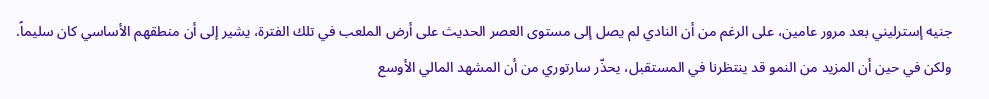جنيه إسترليني بعد مرور عامين، على الرغم من أن النادي لم يصل إلى مستوى العصر الحديث على أرض الملعب في تلك الفترة، يشير إلى أن منطقهم الأساسي كان سليماً. ولكن في حين أن المزيد من النمو قد ينتظرنا في المستقبل، يحذّر سارتوري من أن المشهد المالي الأوسع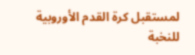لمستقبل كرة القدم الأوروبية للنخبة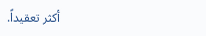أكثر تعقيداً.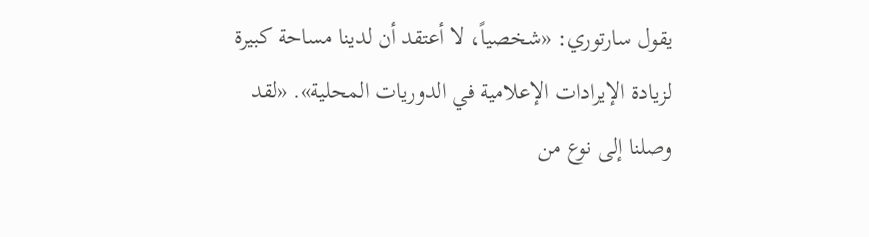يقول سارتوري: «شخصياً، لا أعتقد أن لدينا مساحة كبيرة لزيادة الإيرادات الإعلامية في الدوريات المحلية». «لقد وصلنا إلى نوع من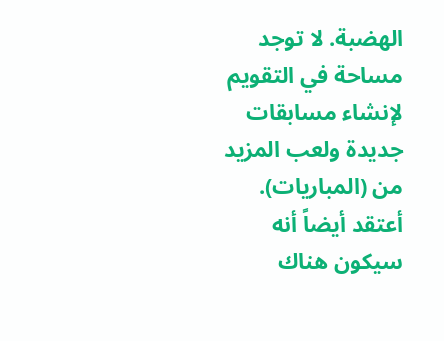الهضبة. لا توجد مساحة في التقويم لإنشاء مسابقات جديدة ولعب المزيد من (المباريات). أعتقد أيضاً أنه سيكون هناك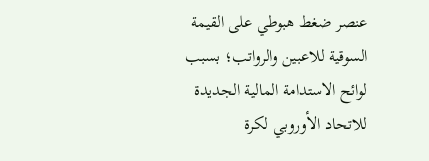عنصر ضغط هبوطي على القيمة السوقية للاعبين والرواتب؛ بسبب لوائح الاستدامة المالية الجديدة للاتحاد الأوروبي لكرة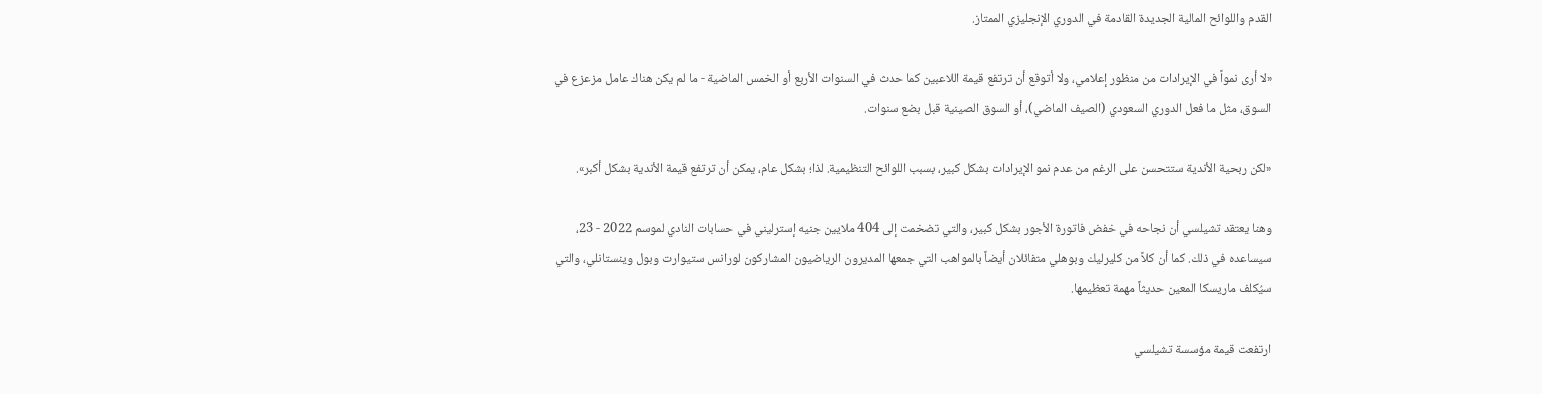القدم واللوائح المالية الجديدة القادمة في الدوري الإنجليزي الممتاز.

«لا أرى نمواً في الإيرادات من منظور إعلامي، ولا أتوقع أن ترتفع قيمة اللاعبين كما حدث في السنوات الأربع أو الخمس الماضية - ما لم يكن هناك عامل مزعزع في السوق، مثل ما فعل الدوري السعودي (الصيف الماضي)، أو السوق الصينية قبل بضع سنوات.

«لكن ربحية الأندية ستتحسن على الرغم من عدم نمو الإيرادات بشكل كبير، بسبب اللوائح التنظيمية. لذا؛ بشكل عام، يمكن أن ترتفع قيمة الأندية بشكل أكبر».

وهنا يعتقد تشيلسي أن نجاحه في خفض فاتورة الأجور بشكل كبير، والتي تضخمت إلى 404 ملايين جنيه إسترليني في حسابات النادي لموسم 2022 - 23، سيساعده في ذلك. كما أن كلاً من كليرليك وبوهلي متفائلان أيضاً بالمواهب التي جمعها المديرون الرياضيون المشاركون لورانس ستيوارت وبول وينستانلي، والتي سيُكلف ماريسكا المعين حديثاً مهمة تعظيمها.

ارتفعت قيمة مؤسسة تشيلسي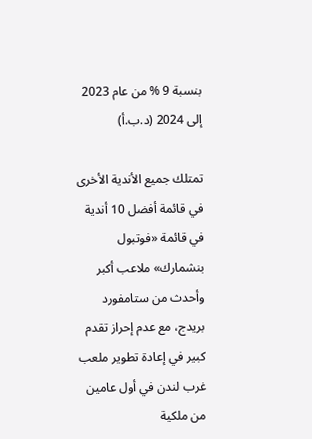بنسبة 9 % من عام 2023 إلى 2024 (د.ب.أ)

تمتلك جميع الأندية الأخرى في قائمة أفضل 10 أندية في قائمة «فوتبول بنشمارك» ملاعب أكبر وأحدث من ستامفورد بريدج، مع عدم إحراز تقدم كبير في إعادة تطوير ملعب غرب لندن في أول عامين من ملكية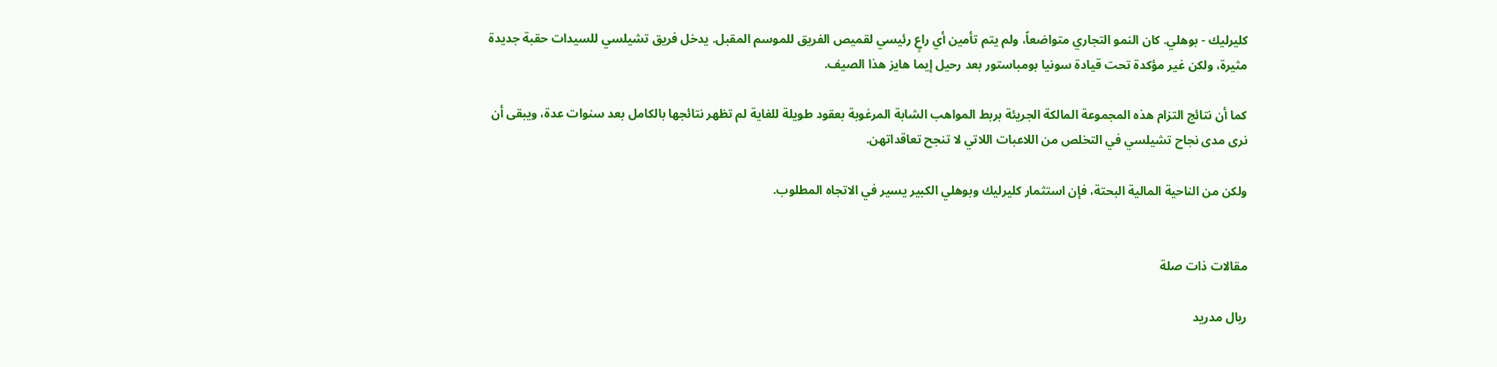كليرليك - بوهلي. كان النمو التجاري متواضعاً، ولم يتم تأمين أي راعٍ رئيسي لقميص الفريق للموسم المقبل. يدخل فريق تشيلسي للسيدات حقبة جديدة مثيرة، ولكن غير مؤكدة تحت قيادة سونيا بومباستور بعد رحيل إيما هايز هذا الصيف.

كما أن نتائج التزام هذه المجموعة المالكة الجريئة بربط المواهب الشابة المرغوبة بعقود طويلة للغاية لم تظهر نتائجها بالكامل بعد سنوات عدة، ويبقى أن نرى مدى نجاح تشيلسي في التخلص من اللاعبات اللاتي لا تنجح تعاقداتهن.

ولكن من الناحية المالية البحتة، فإن استثمار كليرليك وبوهلي الكبير يسير في الاتجاه المطلوب.


مقالات ذات صلة

ريال مدريد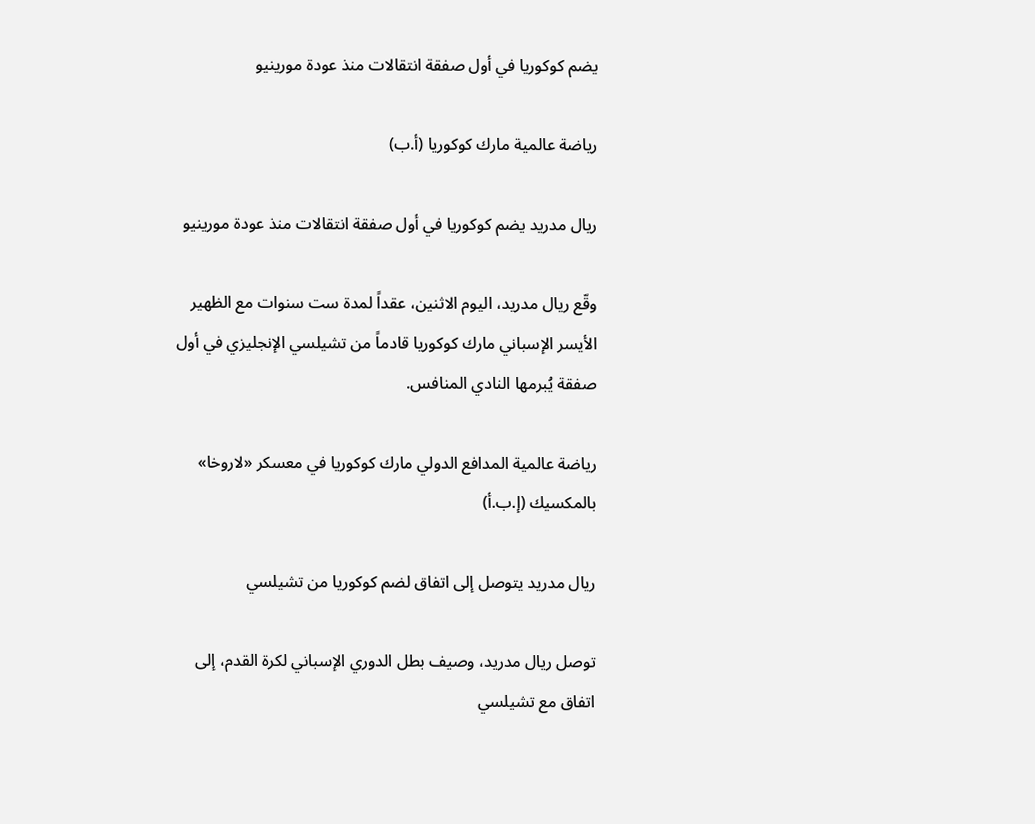يضم كوكوريا في أول صفقة انتقالات منذ عودة مورينيو

رياضة عالمية مارك كوكوريا (أ.ب)

ريال مدريد يضم كوكوريا في أول صفقة انتقالات منذ عودة مورينيو

وقّع ريال مدريد، اليوم الاثنين، عقداً لمدة ست سنوات مع الظهير الأيسر الإسباني مارك كوكوريا قادماً من تشيلسي الإنجليزي في أول صفقة يُبرمها النادي المنافس.

رياضة عالمية المدافع الدولي مارك كوكوريا في معسكر «لاروخا» بالمكسيك (إ.ب.أ)

ريال مدريد يتوصل إلى اتفاق لضم كوكوريا من تشيلسي

توصل ريال مدريد، وصيف بطل الدوري الإسباني لكرة القدم، إلى اتفاق مع تشيلسي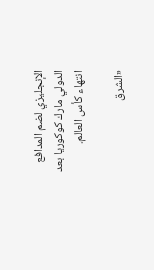الإنجليزي لضم المدافع الدولي مارك كوكوريا بعد انتهاء كأس العالم.

«الشرق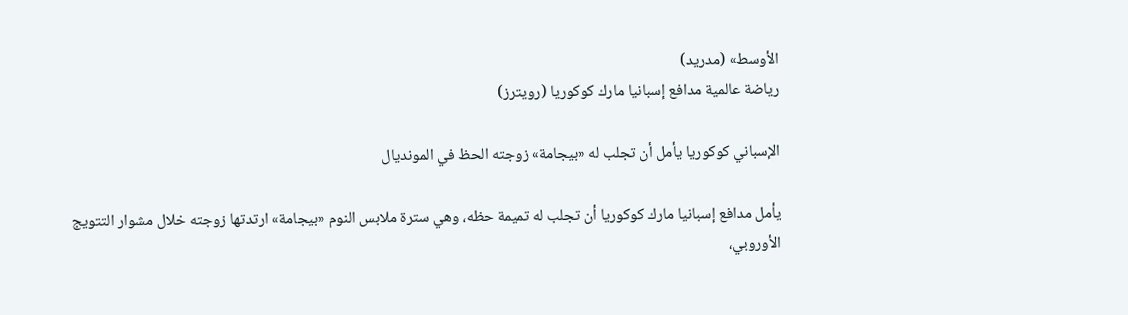الأوسط» (مدريد)
رياضة عالمية مدافع إسبانيا مارك كوكوريا (رويترز)

الإسباني كوكوريا يأمل أن تجلب له «بيجامة» زوجته الحظ في المونديال

يأمل مدافع إسبانيا مارك كوكوريا أن تجلب له تميمة حظه، وهي سترة ملابس النوم «بيجامة» ارتدتها زوجته خلال مشوار التتويج الأوروبي،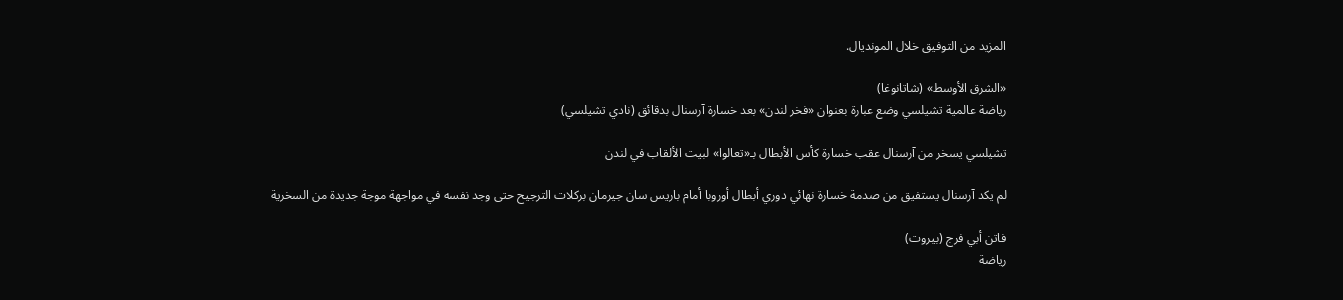المزيد من التوفيق خلال المونديال.

«الشرق الأوسط» (شاتانوغا)
رياضة عالمية تشيلسي وضع عبارة بعنوان «فخر لندن» بعد خسارة آرسنال بدقائق (نادي تشيلسي)

تشيلسي يسخر من آرسنال عقب خسارة كأس الأبطال بـ«تعالوا» لبيت الألقاب في لندن

لم يكد آرسنال يستفيق من صدمة خسارة نهائي دوري أبطال أوروبا أمام باريس سان جيرمان بركلات الترجيح حتى وجد نفسه في مواجهة موجة جديدة من السخرية

فاتن أبي فرج (بيروت)
رياضة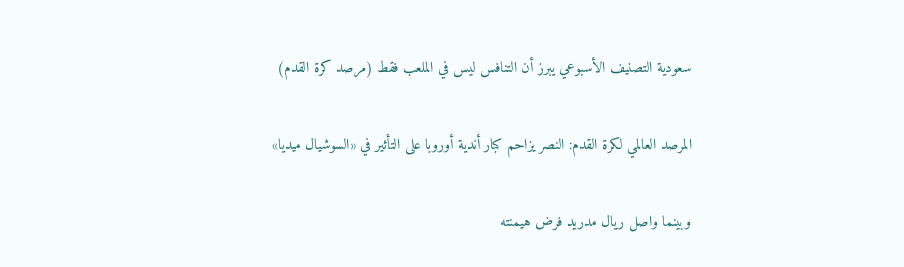سعودية التصنيف الأسبوعي يبرز أن التنافس ليس في الملعب فقط (مرصد كرة القدم)

المرصد العالمي لكرة القدم: النصر يزاحم كبار أندية أوروبا على التأثير في «السوشيال ميديا»

وبينما واصل ريال مدريد فرض هيمنته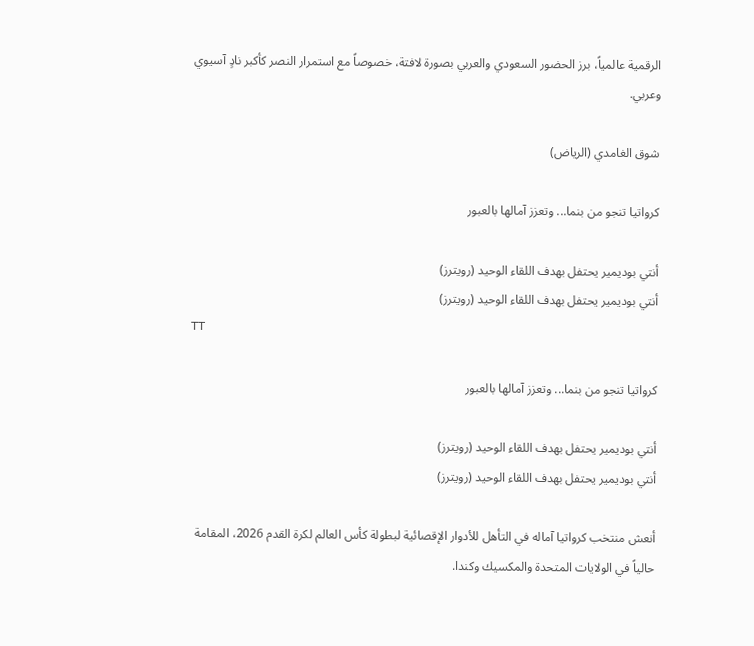الرقمية عالمياً، برز الحضور السعودي والعربي بصورة لافتة، خصوصاً مع استمرار النصر كأكبر نادٍ آسيوي وعربي.

شوق الغامدي (الرياض)

كرواتيا تنجو من بنما... وتعزز آمالها بالعبور

أنتي بوديمير يحتفل بهدف اللقاء الوحيد (رويترز)
أنتي بوديمير يحتفل بهدف اللقاء الوحيد (رويترز)
TT

كرواتيا تنجو من بنما... وتعزز آمالها بالعبور

أنتي بوديمير يحتفل بهدف اللقاء الوحيد (رويترز)
أنتي بوديمير يحتفل بهدف اللقاء الوحيد (رويترز)

أنعش منتخب كرواتيا آماله في التأهل للأدوار الإقصائية لبطولة كأس العالم لكرة القدم 2026، المقامة حالياً في الولايات المتحدة والمكسيك وكندا.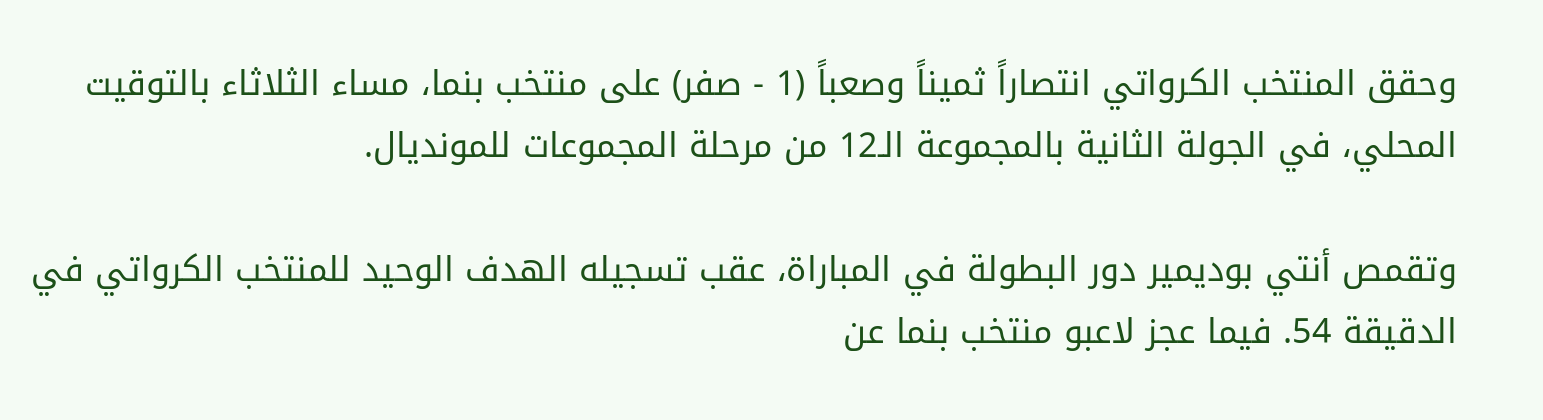وحقق المنتخب الكرواتي انتصاراً ثميناً وصعباً (1 - صفر) على منتخب بنما، مساء الثلاثاء بالتوقيت المحلي، في الجولة الثانية بالمجموعة الـ12 من مرحلة المجموعات للمونديال.

وتقمص أنتي بوديمير دور البطولة في المباراة، عقب تسجيله الهدف الوحيد للمنتخب الكرواتي في الدقيقة 54. فيما عجز لاعبو منتخب بنما عن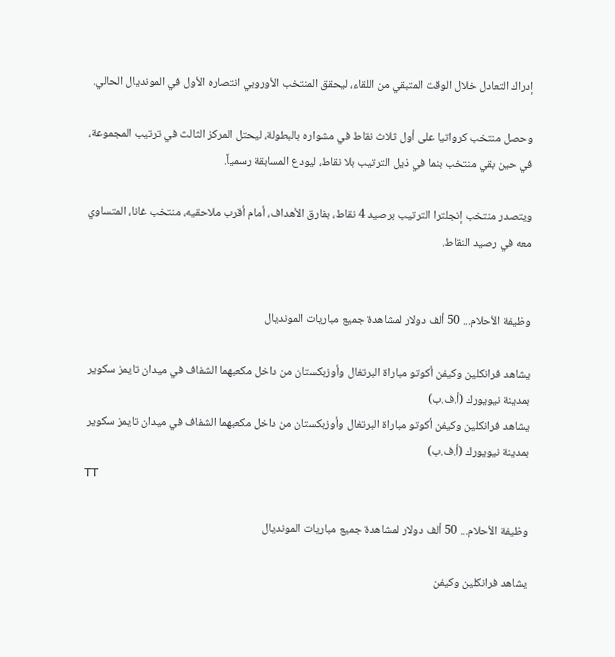إدراك التعادل خلال الوقت المتبقي من اللقاء، ليحقق المنتخب الأوروبي انتصاره الأول في المونديال الحالي.

وحصل منتخب كرواتيا على أول ثلاث نقاط في مشواره بالبطولة، ليحتل المركز الثالث في ترتيب المجموعة، في حين بقي منتخب بنما في ذيل الترتيب بلا نقاط، ليودع المسابقة رسمياً.

ويتصدر منتخب إنجلترا الترتيب برصيد 4 نقاط، بفارق الأهداف، أمام أقرب ملاحقيه، منتخب غانا، المتساوي معه في رصيد النقاط.


وظيفة الأحلام... 50 ألف دولار لمشاهدة جميع مباريات المونديال

يشاهد فرانكلين وكيفن أكوتو مباراة البرتغال وأوزبكستان من داخل مكعبهما الشفاف في ميدان تايمز سكوير بمدينة نيويورك (أ.ف.ب)
يشاهد فرانكلين وكيفن أكوتو مباراة البرتغال وأوزبكستان من داخل مكعبهما الشفاف في ميدان تايمز سكوير بمدينة نيويورك (أ.ف.ب)
TT

وظيفة الأحلام... 50 ألف دولار لمشاهدة جميع مباريات المونديال

يشاهد فرانكلين وكيفن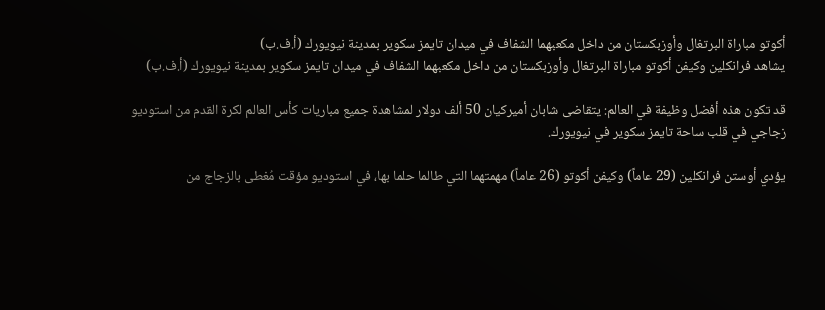أكوتو مباراة البرتغال وأوزبكستان من داخل مكعبهما الشفاف في ميدان تايمز سكوير بمدينة نيويورك (أ.ف.ب)
يشاهد فرانكلين وكيفن أكوتو مباراة البرتغال وأوزبكستان من داخل مكعبهما الشفاف في ميدان تايمز سكوير بمدينة نيويورك (أ.ف.ب)

قد تكون هذه أفضل وظيفة في العالم: يتقاضى شابان أميركيان 50 ألف دولار لمشاهدة جميع مباريات كأس العالم لكرة القدم من استوديو زجاجي في قلب ساحة تايمز سكوير في نيويورك.

يؤدي أوستن فرانكلين (29 عاماً) وكيفن أكوتو (26 عاماً) مهمتهما التي طالما حلما بها، في استوديو مؤقت مُغطى بالزجاج من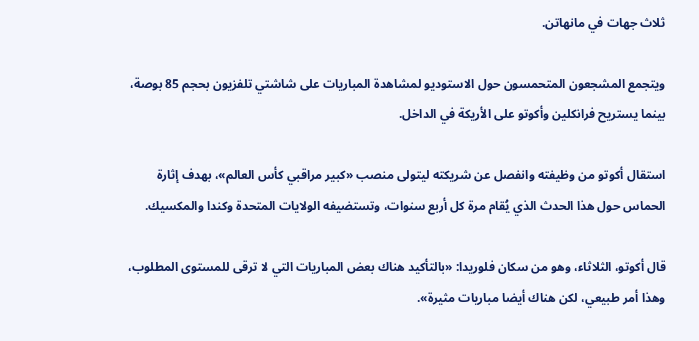ثلاث جهات في مانهاتن.

ويتجمع المشجعون المتحمسون حول الاستوديو لمشاهدة المباريات على شاشتي تلفزيون بحجم 85 بوصة، بينما يستريح فرانكلين وأكوتو على الأريكة في الداخل.

استقال أكوتو من وظيفته وانفصل عن شريكته ليتولى منصب «كبير مراقبي كأس العالم»، بهدف إثارة الحماس حول هذا الحدث الذي يُقام مرة كل أربع سنوات، وتستضيفه الولايات المتحدة وكندا والمكسيك.

قال أكوتو، الثلاثاء، وهو من سكان فلوريدا: «بالتأكيد هناك بعض المباريات التي لا ترقى للمستوى المطلوب، وهذا أمر طبيعي، لكن هناك أيضا مباريات مثيرة».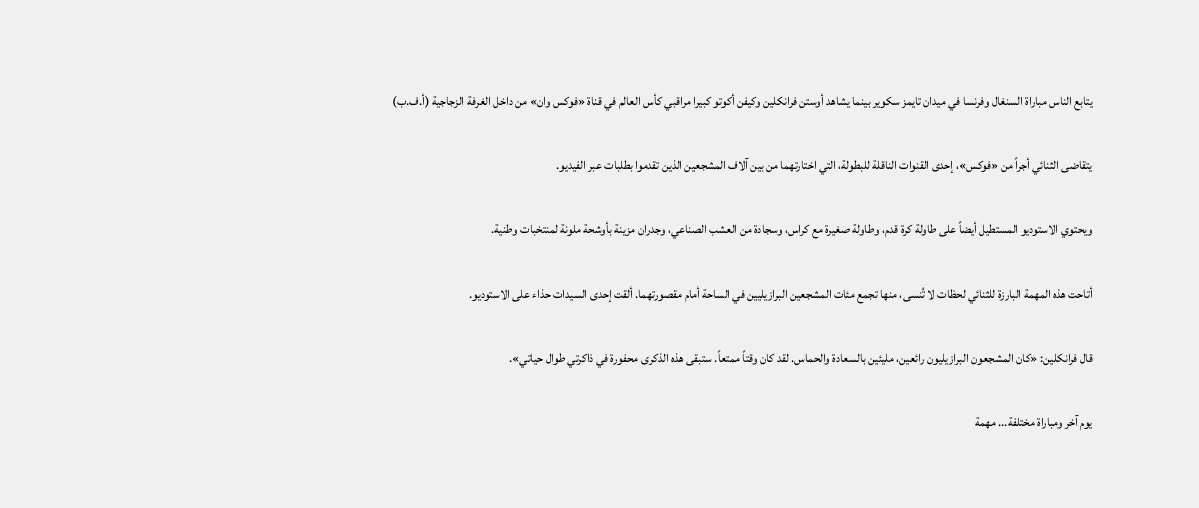يتابع الناس مباراة السنغال وفرنسا في ميدان تايمز سكوير بينما يشاهد أوستن فرانكلين وكيفن أكوتو كبيرا مراقبي كأس العالم في قناة «فوكس وان» من داخل الغرفة الزجاجية (أ.ف.ب)

يتقاضى الثنائي أجراً من «فوكس»، إحدى القنوات الناقلة للبطولة، التي اختارتهما من بين آلاف المشجعين الذين تقدموا بطلبات عبر الفيديو.

ويحتوي الاستوديو المستطيل أيضاً على طاولة كرة قدم، وطاولة صغيرة مع كراس، وسجادة من العشب الصناعي، وجدران مزينة بأوشحة ملونة لمنتخبات وطنية.

أتاحت هذه المهمة البارزة للثنائي لحظات لا تُنسى، منها تجمع مئات المشجعين البرازيليين في الساحة أمام مقصورتهما. ألقت إحدى السيدات حذاء على الاستوديو.

قال فرانكلين: «كان المشجعون البرازيليون رائعين، مليئين بالسعادة والحماس. لقد كان وقتاً ممتعاً. ستبقى هذه الذكرى محفورة في ذاكرتي طوال حياتي».

يوم آخر ومباراة مختلفة... مهمة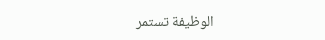الوظيفة تستمر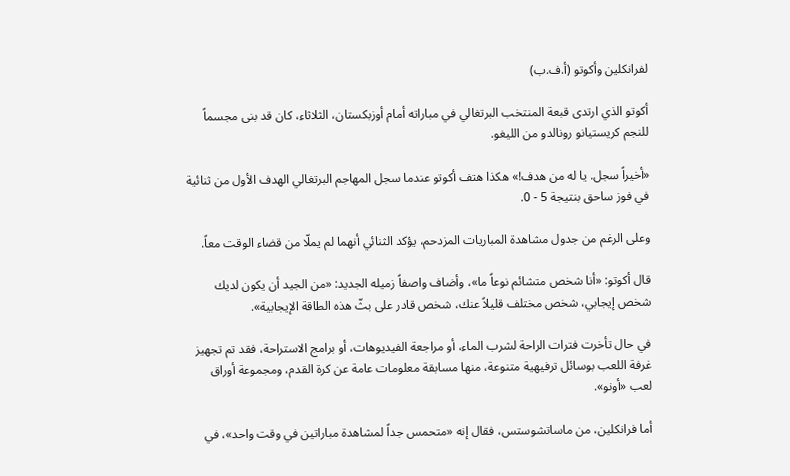لفرانكلين وأكوتو (أ.ف.ب)

أكوتو الذي ارتدى قبعة المنتخب البرتغالي في مباراته أمام أوزبكستان، الثلاثاء، كان قد بنى مجسماً للنجم كريستيانو رونالدو من الليغو.

«أخيراً سجل. يا له من هدف!» هكذا هتف أكوتو عندما سجل المهاجم البرتغالي الهدف الأول من ثنائية في فوز ساحق بنتيجة 5 - 0.

وعلى الرغم من جدول مشاهدة المباريات المزدحم، يؤكد الثنائي أنهما لم يملّا من قضاء الوقت معاً.

قال أكوتو: «أنا شخص متشائم نوعاً ما»، وأضاف واصفاً زميله الجديد: «من الجيد أن يكون لديك شخص إيجابي، شخص مختلف قليلاً عنك، شخص قادر على بثّ هذه الطاقة الإيجابية».

في حال تأخرت فترات الراحة لشرب الماء، أو مراجعة الفيديوهات، أو برامج الاستراحة، فقد تم تجهيز غرفة اللعب بوسائل ترفيهية متنوعة، منها مسابقة معلومات عامة عن كرة القدم، ومجموعة أوراق لعب «أونو».

أما فرانكلين، من ماساتشوستس، فقال إنه «متحمس جداً لمشاهدة مباراتين في وقت واحد»، في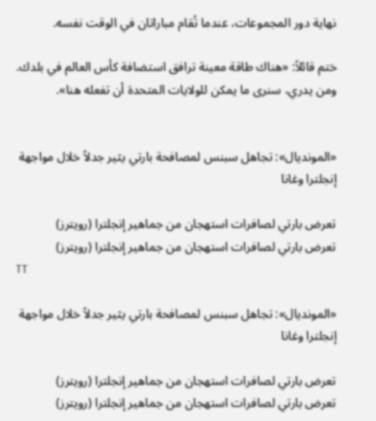نهاية دور المجموعات، عندما تُقام مباراتان في الوقت نفسه.

ختم قائلاً: «هناك طاقة معينة ترافق استضافة كأس العالم في بلدك. ومن يدري، سنرى ما يمكن للولايات المتحدة أن تفعله هنا».


«المونديال»: تجاهل سبنس لمصافحة بارتي يثير جدلاً خلال مواجهة إنجلترا وغانا

تعرض بارتي لصافرات استهجان من جماهير إنجلترا (رويترز)
تعرض بارتي لصافرات استهجان من جماهير إنجلترا (رويترز)
TT

«المونديال»: تجاهل سبنس لمصافحة بارتي يثير جدلاً خلال مواجهة إنجلترا وغانا

تعرض بارتي لصافرات استهجان من جماهير إنجلترا (رويترز)
تعرض بارتي لصافرات استهجان من جماهير إنجلترا (رويترز)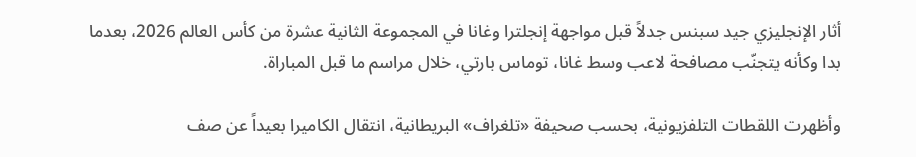أثار الإنجليزي جيد سبنس جدلاً قبل مواجهة إنجلترا وغانا في المجموعة الثانية عشرة من كأس العالم 2026، بعدما بدا وكأنه يتجنّب مصافحة لاعب وسط غانا، توماس بارتي، خلال مراسم ما قبل المباراة.

وأظهرت اللقطات التلفزيونية، بحسب صحيفة «تلغراف» البريطانية، انتقال الكاميرا بعيداً عن صف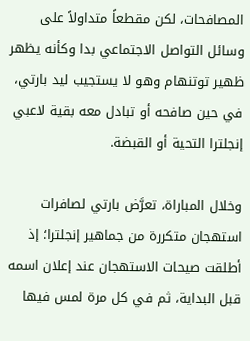المصافحات، لكن مقطعاً متداولاً على وسائل التواصل الاجتماعي بدا وكأنه يظهر ظهير توتنهام وهو لا يستجيب ليد بارتي، في حين صافحه أو تبادل معه بقية لاعبي إنجلترا التحية أو القبضة.

وخلال المباراة، تعرَّض بارتي لصافرات استهجان متكررة من جماهير إنجلترا؛ إذ أطلقت صيحات الاستهجان عند إعلان اسمه قبل البداية، ثم في كل مرة لمس فيها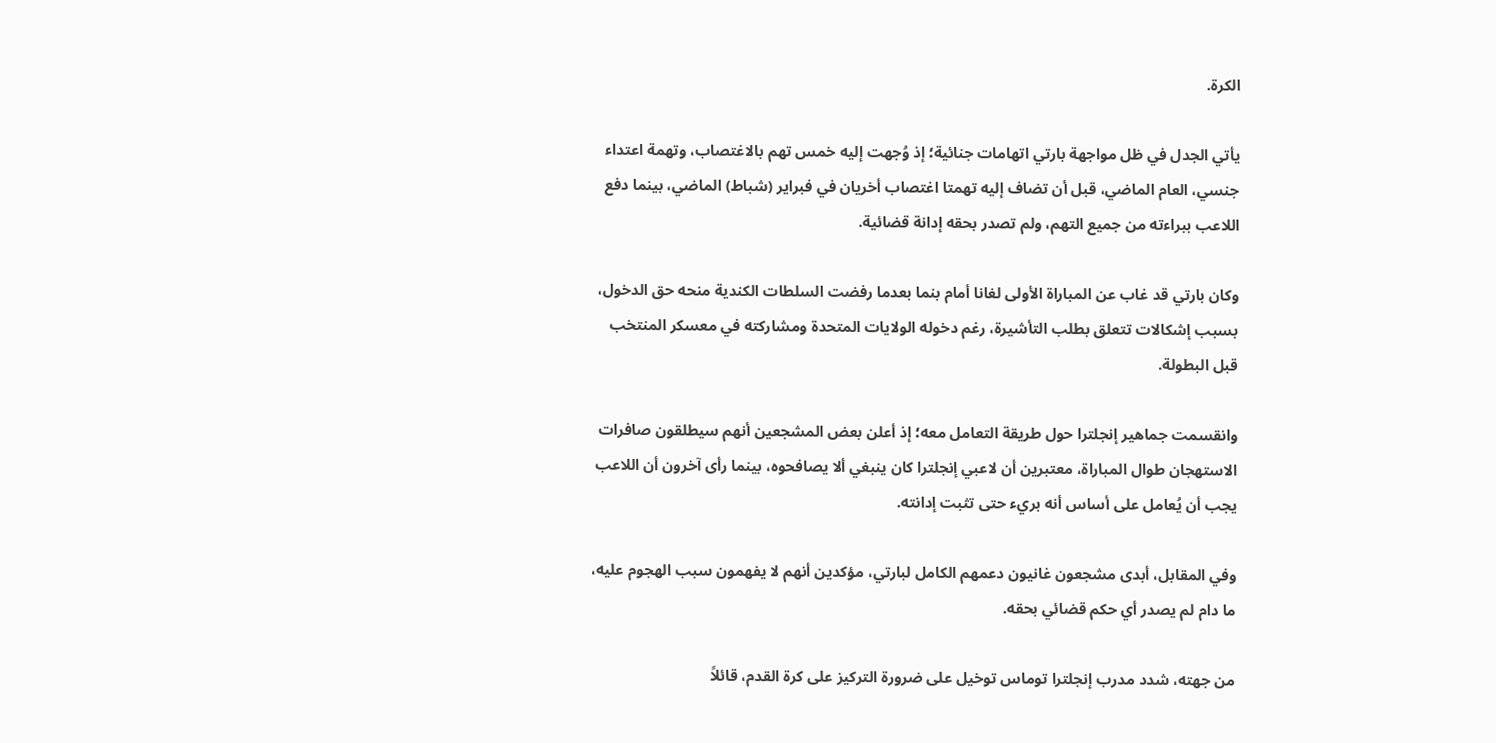الكرة.

يأتي الجدل في ظل مواجهة بارتي اتهامات جنائية؛ إذ وُجهت إليه خمس تهم بالاغتصاب، وتهمة اعتداء جنسي، العام الماضي، قبل أن تضاف إليه تهمتا اغتصاب أخريان في فبراير (شباط) الماضي، بينما دفع اللاعب ببراءته من جميع التهم، ولم تصدر بحقه إدانة قضائية.

وكان بارتي قد غاب عن المباراة الأولى لغانا أمام بنما بعدما رفضت السلطات الكندية منحه حق الدخول، بسبب إشكالات تتعلق بطلب التأشيرة، رغم دخوله الولايات المتحدة ومشاركته في معسكر المنتخب قبل البطولة.

وانقسمت جماهير إنجلترا حول طريقة التعامل معه؛ إذ أعلن بعض المشجعين أنهم سيطلقون صافرات الاستهجان طوال المباراة، معتبرين أن لاعبي إنجلترا كان ينبغي ألا يصافحوه، بينما رأى آخرون أن اللاعب يجب أن يُعامل على أساس أنه بريء حتى تثبت إدانته.

وفي المقابل، أبدى مشجعون غانيون دعمهم الكامل لبارتي، مؤكدين أنهم لا يفهمون سبب الهجوم عليه، ما دام لم يصدر أي حكم قضائي بحقه.

من جهته، شدد مدرب إنجلترا توماس توخيل على ضرورة التركيز على كرة القدم، قائلاً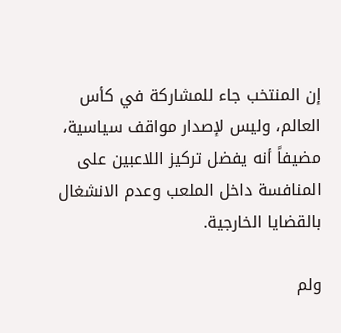إن المنتخب جاء للمشاركة في كأس العالم، وليس لإصدار مواقف سياسية، مضيفاً أنه يفضل تركيز اللاعبين على المنافسة داخل الملعب وعدم الانشغال بالقضايا الخارجية.

ولم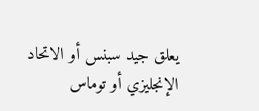يعلق جيد سبنس أو الاتحاد الإنجليزي أو توماس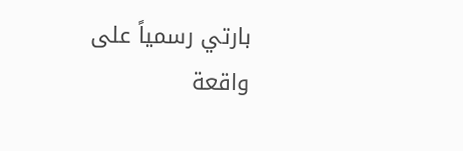بارتي رسمياً على واقعة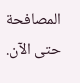المصافحة حتى الآن.